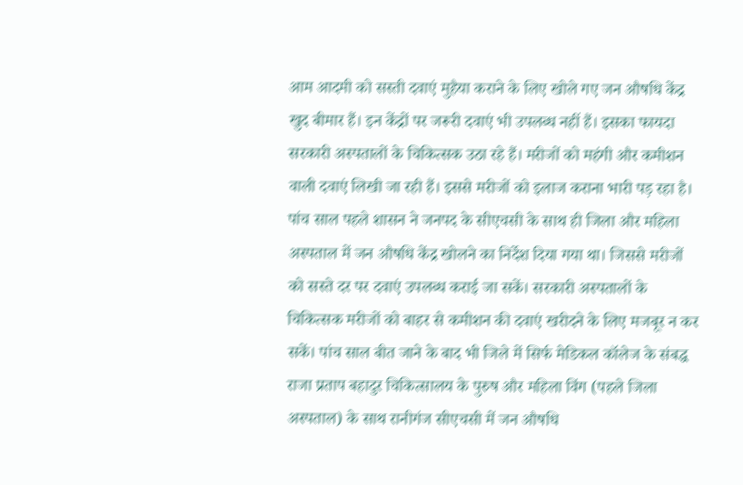आम आदमी को सस्ती दवाएं मुहैया कराने के लिए खोले गए जन औषधि केंद्र खुद बीमार हैं। इन केंद्रों पर जरूरी दवाएं भी उपलब्ध नहीं हैं। इसका फायदा सरकारी अस्पतालों के चिकित्सक उठा रहे हैं। मरीजों को महंगी और कमीशन वाली दवाएं लिखी जा रही हैं। इससे मरीजों को इलाज कराना भारी पड़ रहा है।
पांच साल पहले शासन ने जनपद के सीएचसी के साथ ही जिला और महिला अस्पताल में जन औषधि केंद्र खोलने का निर्देश दिया गया था। जिससे मरीजों को सस्ते दर पर दवाएं उपलब्ध कराई जा सकें। सरकारी अस्पतालों के चिकित्सक मरीजों को बाहर से कमीशन की दवाएं खरीदने के लिए मजबूर न कर सकें। पांच साल बीत जाने के बाद भी जिले में सिर्फ मेडिकल कॉलेज के संबद्ध राजा प्रताप बहादुर चिकित्सालय के पुरुष और महिला विंग (पहले जिला अस्पताल) के साथ रानीगंज सीएचसी में जन औषधि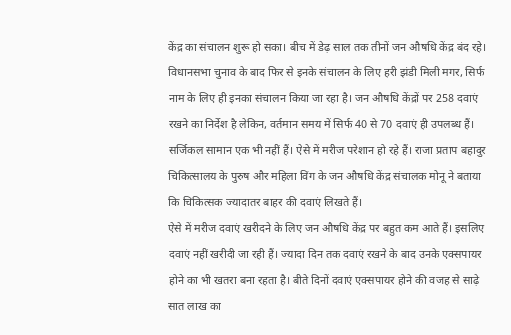केंद्र का संचालन शुरू हो सका। बीच में डेढ़ साल तक तीनों जन औषधि केंद्र बंद रहे।
विधानसभा चुनाव के बाद फिर से इनके संचालन के लिए हरी झंडी मिली मगर, सिर्फ नाम के लिए ही इनका संचालन किया जा रहा है। जन औषधि केंद्रों पर 258 दवाएं रखने का निर्देश है लेकिन, वर्तमान समय में सिर्फ 40 से 70 दवाएं ही उपलब्ध हैं। सर्जिकल सामान एक भी नहीं हैं। ऐसे में मरीज परेशान हो रहे हैं। राजा प्रताप बहादुर चिकित्सालय के पुरुष और महिला विंग के जन औषधि केंद्र संचालक मोनू ने बताया कि चिकित्सक ज्यादातर बाहर की दवाएं लिखते हैं।
ऐसे में मरीज दवाएं खरीदने के लिए जन औषधि केंद्र पर बहुत कम आते हैं। इसलिए दवाएं नहीं खरीदी जा रही हैं। ज्यादा दिन तक दवाएं रखने के बाद उनके एक्सपायर होने का भी खतरा बना रहता है। बीते दिनों दवाएं एक्सपायर होने की वजह से साढ़े सात लाख का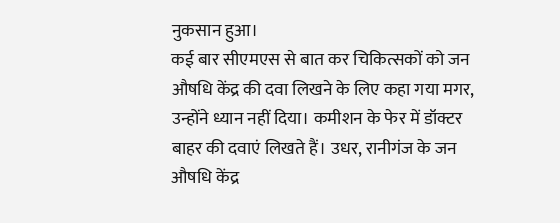नुकसान हुआ।
कई बार सीएमएस से बात कर चिकित्सकों को जन औषधि केंद्र की दवा लिखने के लिए कहा गया मगर, उन्होंने ध्यान नहीं दिया। कमीशन के फेर में डॉक्टर बाहर की दवाएं लिखते हैं। उधर, रानीगंज के जन औषधि केंद्र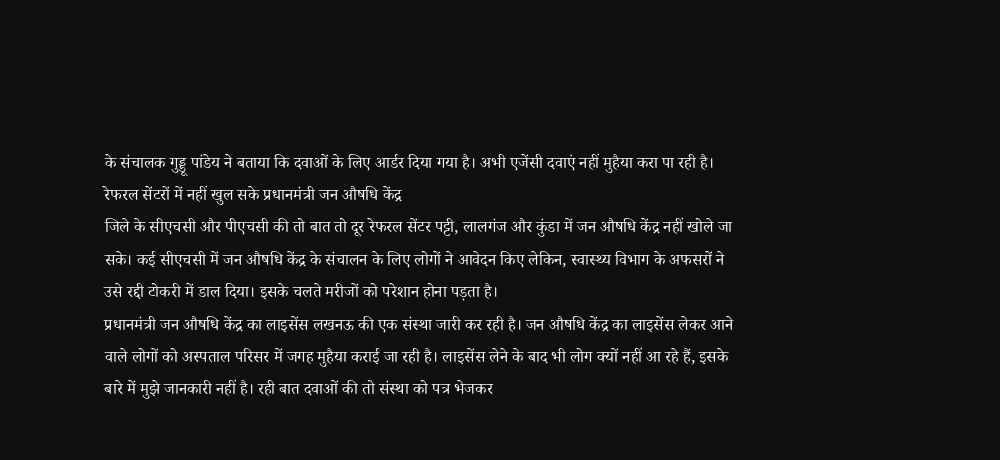के संचालक गुड्डू पांडेय ने बताया कि दवाओं के लिए आर्डर दिया गया है। अभी एजेंसी दवाएं नहीं मुहैया करा पा रही है।
रेफरल सेंटरों में नहीं खुल सके प्रधानमंत्री जन औषधि केंद्र
जिले के सीएचसी और पीएचसी की तो बात तो दूर रेफरल सेंटर पट्टी, लालगंज और कुंडा में जन औषधि केंद्र नहीं खोले जा सके। कई सीएचसी में जन औषधि केंद्र के संचालन के लिए लोगों ने आवेदन किए लेकिन, स्वास्थ्य विभाग के अफसरों ने उसे रद्दी टोकरी में डाल दिया। इसके चलते मरीजों को परेशान होना पड़ता है।
प्रधानमंत्री जन औषधि केंद्र का लाइसेंस लखनऊ की एक संस्था जारी कर रही है। जन औषधि केंद्र का लाइसेंस लेकर आने वाले लोगों को अस्पताल परिसर में जगह मुहैया कराई जा रही है। लाइसेंस लेने के बाद भी लोग क्यों नहीं आ रहे हैं, इसके बारे में मुझे जानकारी नहीं है। रही बात दवाओं की तो संस्था को पत्र भेजकर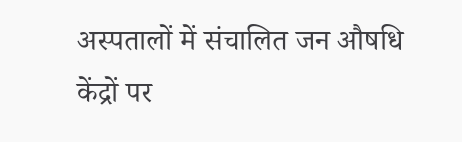अस्पतालों में संचालित जन औषधि केंद्रों पर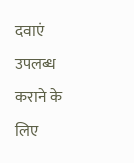दवाएं उपलब्ध कराने के लिए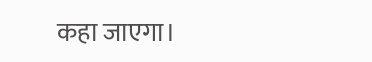कहा जाएगा।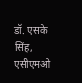डॉ. एसके सिंह, एसीएमओ